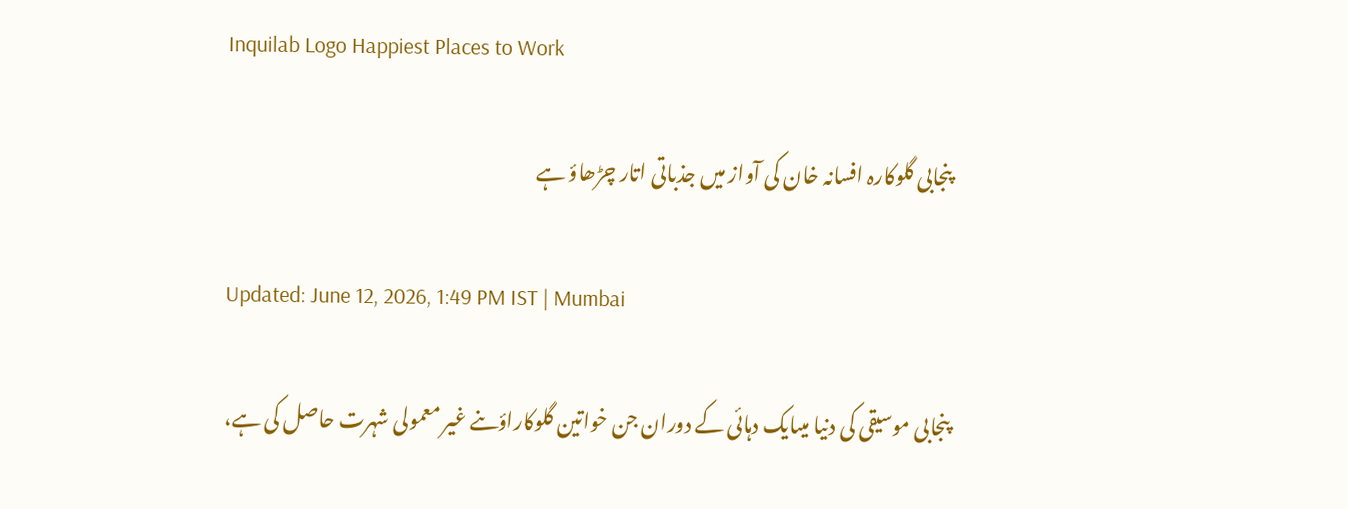Inquilab Logo Happiest Places to Work

پنجابی گلوکارہ افسانہ خان کی آواز میں جذباتی اتار چڑھاؤ ہے

Updated: June 12, 2026, 1:49 PM IST | Mumbai

پنجابی موسیقی کی دنیا میںایک دہائی کے دوران جن خواتین گلوکاراؤںنے غیر معمولی شہرت حاصل کی ہے،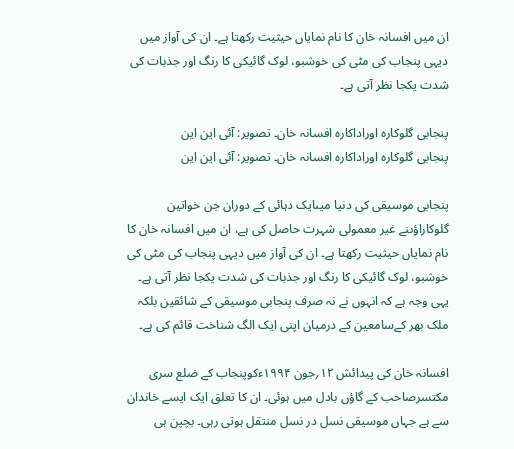ان میں افسانہ خان کا نام نمایاں حیثیت رکھتا ہے۔ ان کی آواز میں دیہی پنجاب کی مٹی کی خوشبو، لوک گائیکی کا رنگ اور جذبات کی شدت یکجا نظر آتی ہے۔

پنجابی گلوکارہ اوراداکارہ افسانہ خان۔ تصویر: آئی این این
پنجابی گلوکارہ اوراداکارہ افسانہ خان۔ تصویر: آئی این این

پنجابی موسیقی کی دنیا میںایک دہائی کے دوران جن خواتین گلوکاراؤںنے غیر معمولی شہرت حاصل کی ہے، ان میں افسانہ خان کا نام نمایاں حیثیت رکھتا ہے۔ ان کی آواز میں دیہی پنجاب کی مٹی کی خوشبو، لوک گائیکی کا رنگ اور جذبات کی شدت یکجا نظر آتی ہے۔ یہی وجہ ہے کہ انہوں نے نہ صرف پنجابی موسیقی کے شائقین بلکہ ملک بھر کےسامعین کے درمیان اپنی ایک الگ شناخت قائم کی ہے۔

افسانہ خان کی پیدائش ۱۲؍جون ۱۹۹۴ءکوپنجاب کے ضلع سری مکتسرصاحب کے گاؤں بادل میں ہوئی۔ ان کا تعلق ایک ایسے خاندان سے ہے جہاں موسیقی نسل در نسل منتقل ہوتی رہی۔ بچپن ہی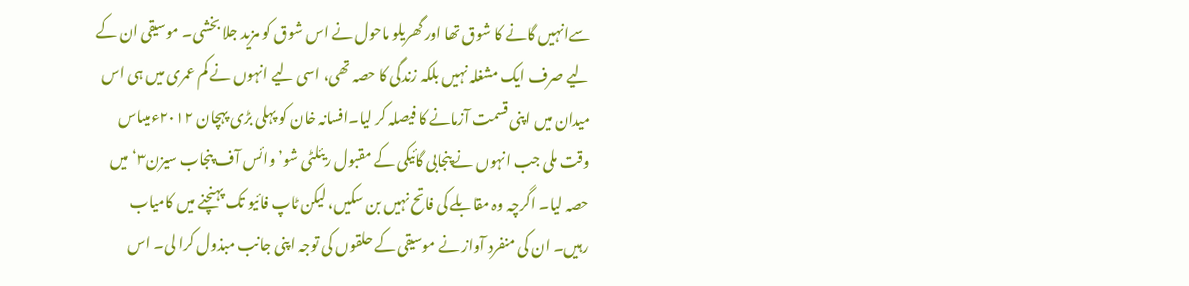سےانہیں گانے کا شوق تھا اور گھریلو ماحول نے اس شوق کو مزید جلا بخشی۔ موسیقی ان کے لیے صرف ایک مشغلہ نہیں بلکہ زندگی کا حصہ تھی، اسی لیے انہوں نے کم عمری میں ہی اس میدان میں اپنی قسمت آزمانے کا فیصلہ کر لیا۔افسانہ خان کو پہلی بڑی پہچان ۲۰۱۲ءمیںاس وقت ملی جب انہوں نےپنجابی گائیکی کے مقبول ریئلٹی شو’وائس آف پنجاب سیزن۳‘میں حصہ لیا۔ اگرچہ وہ مقابلے کی فاتح نہیں بن سکیں، لیکن ٹاپ فائیو تک پہنچنے میں کامیاب رہیں۔ ان کی منفرد آواز نے موسیقی کے حلقوں کی توجہ اپنی جانب مبذول کرا لی۔ اس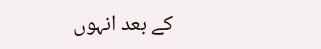کے بعد انہوں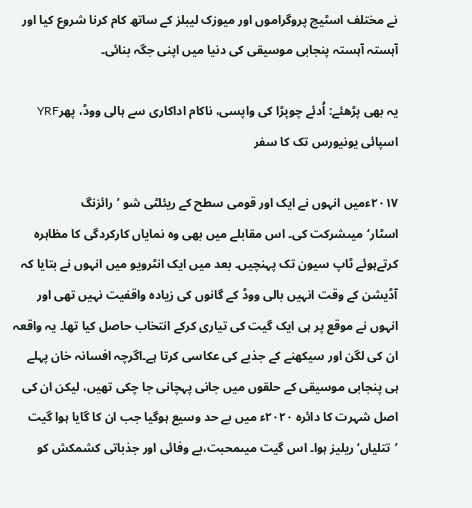نے مختلف اسٹیج پروگراموں اور میوزک لیبلز کے ساتھ کام کرنا شروع کیا اور آہستہ آہستہ پنجابی موسیقی کی دنیا میں اپنی جگہ بنائی۔

یہ بھی پڑھئے: اُدئے چوپڑا کی واپسی، ناکام اداکاری سے ہالی ووڈ، پھرYRF اسپائی یونیورس تک کا سفر

۲۰۱۷ءمیں انہوں نے ایک اور قومی سطح کے ریئلٹی شو ’رائزنگ اسٹار‘میںشرکت کی۔ اس مقابلے میں بھی وہ نمایاں کارکردگی کا مظاہرہ کرتےہوئے ٹاپ سیون تک پہنچیں۔ بعد میں ایک انٹرویو میں انہوں نے بتایا کہ آڈیشن کے وقت انہیں بالی ووڈ کے گانوں کی زیادہ واقفیت نہیں تھی اور انہوں نے موقع پر ہی ایک گیت کی تیاری کرکے انتخاب حاصل کیا تھا۔ یہ واقعہ ان کی لگن اور سیکھنے کے جذبے کی عکاسی کرتا ہے۔اگرچہ افسانہ خان پہلے ہی پنجابی موسیقی کے حلقوں میں جانی پہچانی جا چکی تھیں، لیکن ان کی اصل شہرت کا دائرہ ۲۰۲۰ء میں بے حد وسیع ہوگیا جب ان کا گایا ہوا گیت ’تتلیاں‘ریلیز ہوا۔ اس گیت میںمحبت،بے وفائی اور جذباتی کشمکش کو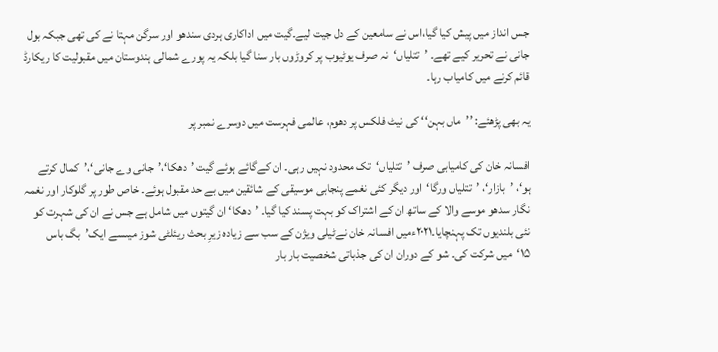جس انداز میں پیش کیا گیا،اس نے سامعین کے دل جیت لیے۔گیت میں اداکاری ہردی سندھو اور سرگن مہتا نے کی تھی جبکہ بول جانی نے تحریر کیے تھے۔ ’تتلیاں‘نہ صرف یوٹیوب پر کروڑوں بار سنا گیا بلکہ یہ پورے شمالی ہندوستان میں مقبولیت کا ریکارڈ قائم کرنے میں کامیاب رہا۔

یہ بھی پڑھئے: ’’ماں بہن‘‘ کی نیٹ فلکس پر دھوم، عالمی فہرست میں دوسرے نمبر پر

افسانہ خان کی کامیابی صرف ’تتلیاں‘تک محدود نہیں رہی۔ ان کےگائے ہوئے گیت ’دھکا‘،’جانی وے جانی‘،’کمال کرتے ہو‘، ’بازار‘، ’تتلیاں ورگا‘اور دیگر کئی نغمے پنجابی موسیقی کے شائقین میں بے حد مقبول ہوئے۔ خاص طور پر گلوکار اور نغمہ نگار سدھو موسے والا کے ساتھ ان کے اشتراک کو بہت پسند کیا گیا۔ ’دھکا‘ ان گیتوں میں شامل ہے جس نے ان کی شہرت کو نئی بلندیوں تک پہنچایا۔۲۰۲۱ءمیں افسانہ خان نےٹیلی ویژن کے سب سے زیادہ زیرِ بحث ریئلٹی شوز میںسے ایک’بگ باس ۱۵‘میں شرکت کی۔ شو کے دوران ان کی جذباتی شخصیت بار بار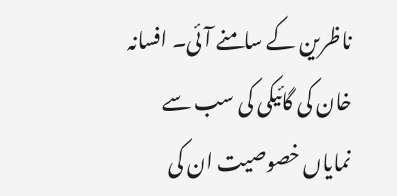ناظرین کے سامنے آئی۔ افسانہ خان کی گائیکی کی سب سے نمایاں خصوصیت ان کی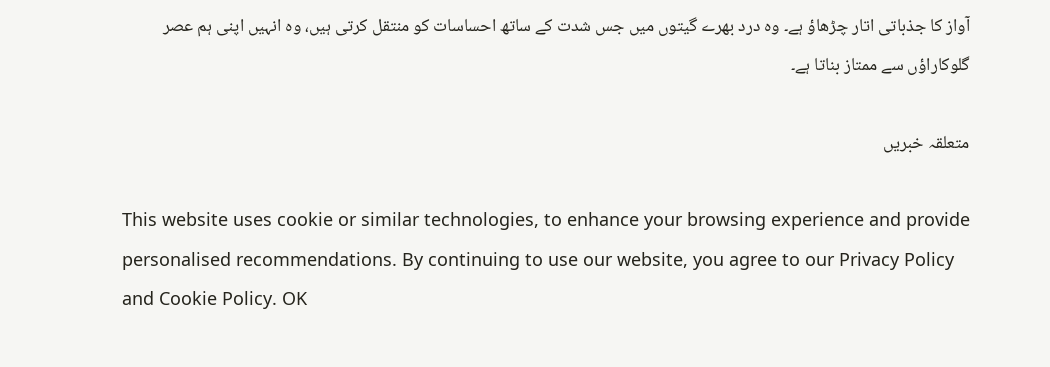آواز کا جذباتی اتار چڑھاؤ ہے۔ وہ درد بھرے گیتوں میں جس شدت کے ساتھ احساسات کو منتقل کرتی ہیں، وہ انہیں اپنی ہم عصر گلوکاراؤں سے ممتاز بناتا ہے۔

متعلقہ خبریں

This website uses cookie or similar technologies, to enhance your browsing experience and provide personalised recommendations. By continuing to use our website, you agree to our Privacy Policy and Cookie Policy. OK